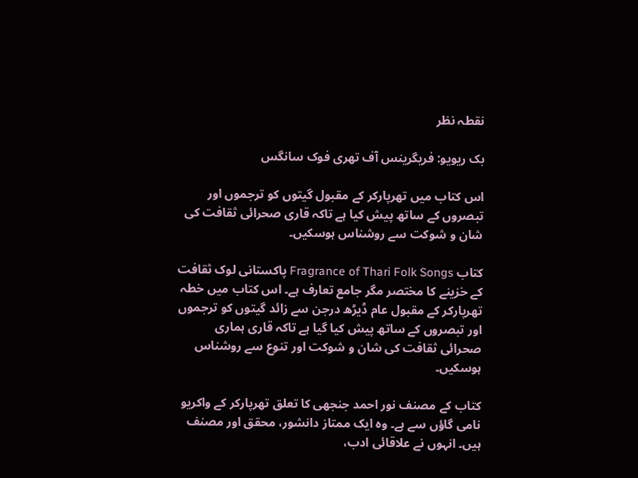نقطہ نظر

بک ریویو: فریگرینس آف تھری فوک سانگس

اس کتاب میں تھرپارکر کے مقبول گیتوں کو ترجموں اور تبصروں کے ساتھ پیش کیا ہے تاکہ قاری صحرائی ثقافت کی شان و شوکت سے روشناس ہوسکیں۔

کتاب Fragrance of Thari Folk Songs پاکستانی لوک ثقافت کے خزینے کا مختصر مگر جامع تعارف ہے۔ اس کتاب میں خطہ تھرپارکر کے مقبول عام ڈیڑھ درجن سے زائد گیتوں کو ترجموں اور تبصروں کے ساتھ پیش کیا گیا ہے تاکہ قاری ہماری صحرائی ثقافت کی شان و شوکت اور تنوع سے روشناس ہوسکیں۔

کتاب کے مصنف نور احمد جنجھی کا تعلق تھرپارکر کے واکریو نامی گاؤں سے ہے۔ وہ ایک ممتاز دانشور، محقق اور مصنف ہیں۔ انہوں نے علاقائی ادب،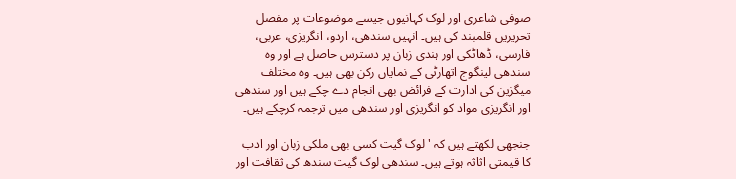صوفی شاعری اور لوک کہانیوں جیسے موضوعات پر مفصل تحریریں قلمبند کی ہیں۔ انہیں سندھی، اردو، انگریزی، عربی، فارسی، ڈھاٹکی اور ہندی زبان پر دسترس حاصل ہے اور وہ سندھی لینگوج اتھارٹی کے نمایاں رکن بھی ہیں۔ وہ مختلف میگزین کی ادارت کے فرائض بھی انجام دے چکے ہیں اور سندھی اور انگریزی مواد کو انگریزی اور سندھی میں ترجمہ کرچکے ہیں۔

جنجھی لکھتے ہیں کہ 'لوک گیت کسی بھی ملکی زبان اور ادب کا قیمتی اثاثہ ہوتے ہیں۔ سندھی لوک گیت سندھ کی ثقافت اور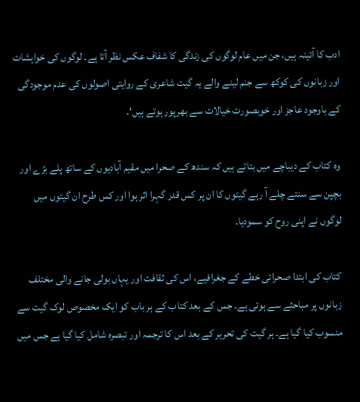ادب کا آئینہ ہیں، جن میں عام لوگوں کی زندگی کا شفاف عکس نظر آتا ہے۔ لوگوں کی خواہشات اور زبانوں کی کوکھ سے جنم لینے والے یہ گیت شاعری کے روایتی اصولوں کی عدم موجودگی کے باوجود عاجز اور خوبصورت خیالات سے بھرپور ہوتے ہیں‘۔

وہ کتاب کے دیباچے میں بتاتے ہیں کہ سندھ کے صحرا میں مقیم آبادیوں کے ساتھ پلے بڑے اور بچپن سے سنتے چلے آ رہے گیتوں کا ان پر کس قدر گہرا اثر ہوا اور کس طرح ان گیتوں میں لوگوں نے اپنی روح کو سمودیا۔

کتاب کی ابتدا صحرائی خطے کے جغرافیے، اس کی ثقافت اور یہاں بولی جانے والی مختلف زبانوں پر مباحثے سے ہوتی ہے۔ جس کے بعد کتاب کے ہر باب کو ایک مخصوص لوک گیت سے منسوب کیا گیا ہے۔ ہر گیت کی تحریر کے بعد اس کا ترجمہ اور تبصرہ شامل کیا گیا ہے جس میں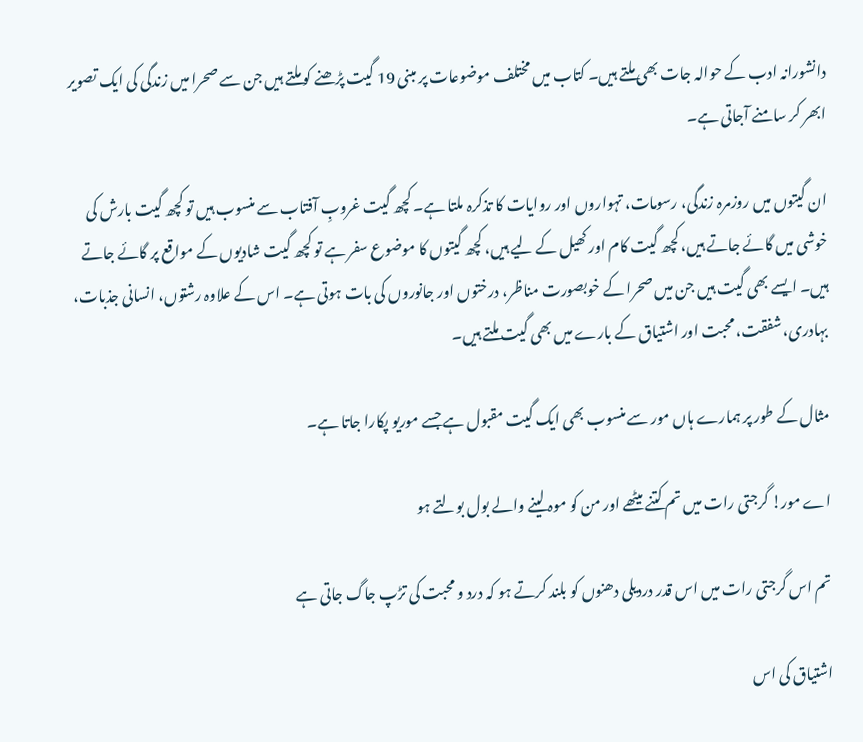دانشورانہ ادب کے حوالہ جات بھی ملتے ہیں۔ کتاب میں مختلف موضوعات پر مبنی 19 گیت پڑھنے کو ملتے ہیں جن سے صحرا میں زندگی کی ایک تصویر ابھر کر سامنے آجاتی ہے۔

ان گیتوں میں روزمرہ زندگی، رسومات، تہواروں اور روایات کا تذکرہ ملتا ہے۔ کچھ گیت غروبِ آفتاب سے منسوب ہیں تو کچھ گیت بارش کی خوشی میں گائے جاتے ہیں، کچھ گیت کام اور کھیل کے لیے ہیں، کچھ گیتوں کا موضوع سفر ہے تو کچھ گیت شادیوں کے مواقع پر گائے جاتے ہیں۔ ایسے بھی گیت ہیں جن میں صحرا کے خوبصورت مناظر، درختوں اور جانوروں کی بات ہوتی ہے۔ اس کے علاوہ رشتوں، انسانی جذبات، بہادری، شفقت، محبت اور اشتیاق کے بارے میں بھی گیت ملتے ہیں۔

مثال کے طور پر ہمارے ہاں مور سے منسوب بھی ایک گیت مقبول ہے جسے موریو پکارا جاتا ہے۔

اے مور! گرجتی رات میں تم کتنے میٹھے اور من کو موہ لینے والے بول بولتے ہو

تم اس گرجتی رات میں اس قدر دردیلی دھنوں کو بلند کرتے ہو کہ درد و محبت کی تڑپ جاگ جاتی ہے

اشتیاق کی اس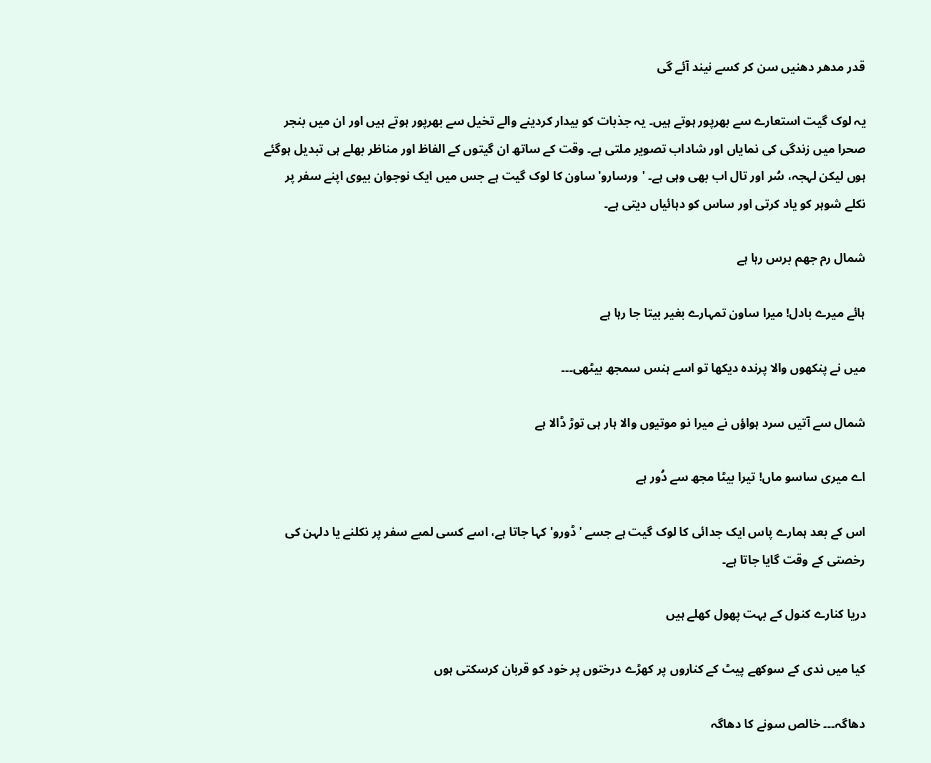قدر مدھر دھنیں سن کر کسے نیند آئے گی

یہ لوک گیت استعارے سے بھرپور ہوتے ہیں۔ یہ جذبات کو بیدار کردینے والے تخیل سے بھرپور ہوتے ہیں اور ان میں بنجر صحرا میں زندگی کی نمایاں اور شاداب تصویر ملتی ہے۔ وقت کے ساتھ ان گیتوں کے الفاظ اور مناظر بھلے ہی تبدیل ہوگئے ہوں لیکن لہجہ، سُر اور تال اب بھی وہی ہے۔ 'ورسارو' ساون کا لوک گیت ہے جس میں ایک نوجوان بیوی اپنے سفر پر نکلے شوہر کو یاد کرتی اور ساس کو دہائیاں دیتی ہے۔

شمال رم جھم برس رہا ہے

ہائے میرے بادل! میرا ساون تمہارے بغیر بیتا جا رہا ہے

میں نے پنکھوں والا پرندہ دیکھا تو اسے ہنس سمجھ بیٹھی۔۔۔

شمال سے آتیں سرد ہواؤں نے میرا نو موتیوں والا ہار ہی توڑ ڈالا ہے

اے میری ساسو ماں! تیرا بیٹا مجھ سے دُور ہے

اس کے بعد ہمارے پاس ایک جدائی کا لوک گیت ہے جسے 'ڈورو' کہا جاتا ہے، اسے کسی لمبے سفر پر نکلنے یا دلہن کی رخصتی کے وقت گایا جاتا ہے۔

دریا کنارے کنول کے بہت پھول کھلے ہیں

کیا میں ندی کے سوکھے پیٹ کے کناروں پر کھڑے درختوں پر خود کو قربان کرسکتی ہوں

دھاگہ۔۔۔ خالص سونے کا دھاگہ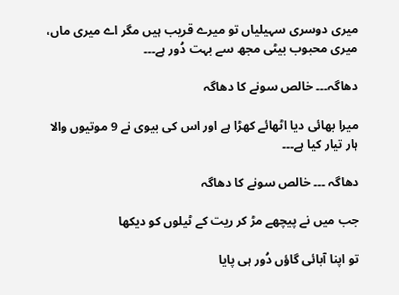میری دوسری سہیلیاں تو میرے قریب ہیں مگر اے میری ماں، میری محبوب بیٹی مجھ سے بہت دُور ہے۔۔۔

دھاگہ۔۔۔ خالص سونے کا دھاگہ

میرا بھائی دیا اٹھائے کھڑا ہے اور اس کی بیوی نے 9 موتیوں والا ہار تیار کیا ہے۔۔۔

دھاگہ ۔۔۔ خالص سونے کا دھاگہ

جب میں نے پیچھے مڑ کر ریت کے ٹیلوں کو دیکھا

تو اپنا آبائی گاؤں دُور ہی پایا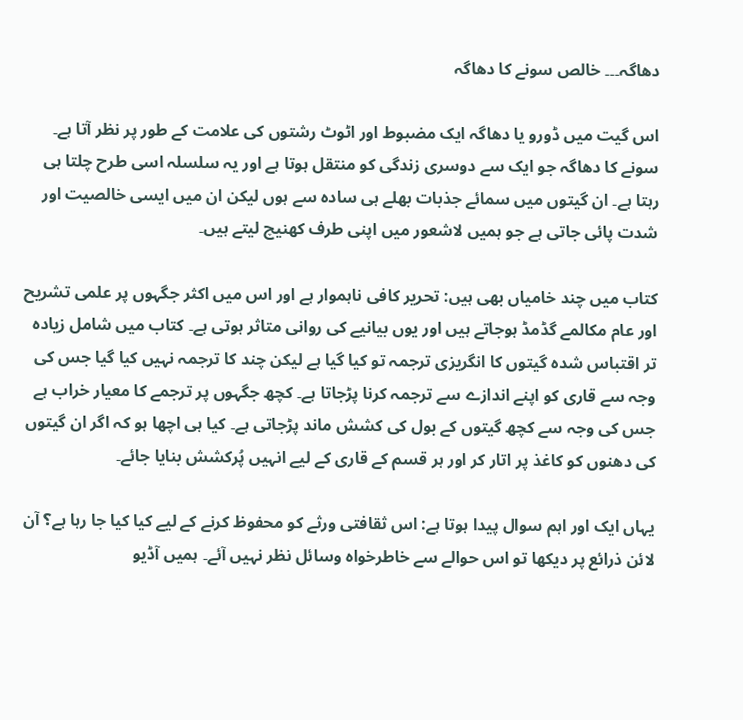دھاگہ۔۔۔ خالص سونے کا دھاگہ

اس گیت میں ڈورو یا دھاگہ ایک مضبوط اور اٹوٹ رشتوں کی علامت کے طور پر نظر آتا ہے۔ سونے کا دھاگہ جو ایک سے دوسری زندگی کو منتقل ہوتا ہے اور یہ سلسلہ اسی طرح چلتا ہی رہتا ہے۔ ان گیتوں میں سمائے جذبات بھلے ہی سادہ سے ہوں لیکن ان میں ایسی خالصیت اور شدت پائی جاتی ہے جو ہمیں لاشعور میں اپنی طرف کھنیچ لیتے ہیں۔

کتاب میں چند خامیاں بھی ہیں: تحریر کافی ناہموار ہے اور اس میں اکثر جگہوں پر علمی تشریح اور عام مکالمے گڈمڈ ہوجاتے ہیں اور یوں بیانیے کی روانی متاثر ہوتی ہے۔ کتاب میں شامل زیادہ تر اقتباس شدہ گیتوں کا انگریزی ترجمہ تو کیا گیا ہے لیکن چند کا ترجمہ نہیں کیا گیا جس کی وجہ سے قاری کو اپنے اندازے سے ترجمہ کرنا پڑجاتا ہے۔ کچھ جگہوں پر ترجمے کا معیار خراب ہے جس کی وجہ سے کچھ گیتوں کے بول کی کشش ماند پڑجاتی ہے۔ کیا ہی اچھا ہو کہ اگر ان گیتوں کی دھنوں کو کاغذ پر اتار کر اور ہر قسم کے قاری کے لیے انہیں پُرکشش بنایا جائے۔

یہاں ایک اور اہم سوال پیدا ہوتا ہے: اس ثقافتی ورثے کو محفوظ کرنے کے لیے کیا کیا جا رہا ہے؟ آن لائن ذرائع پر دیکھا تو اس حوالے سے خاطرخواہ وسائل نظر نہیں آئے۔ ہمیں آڈیو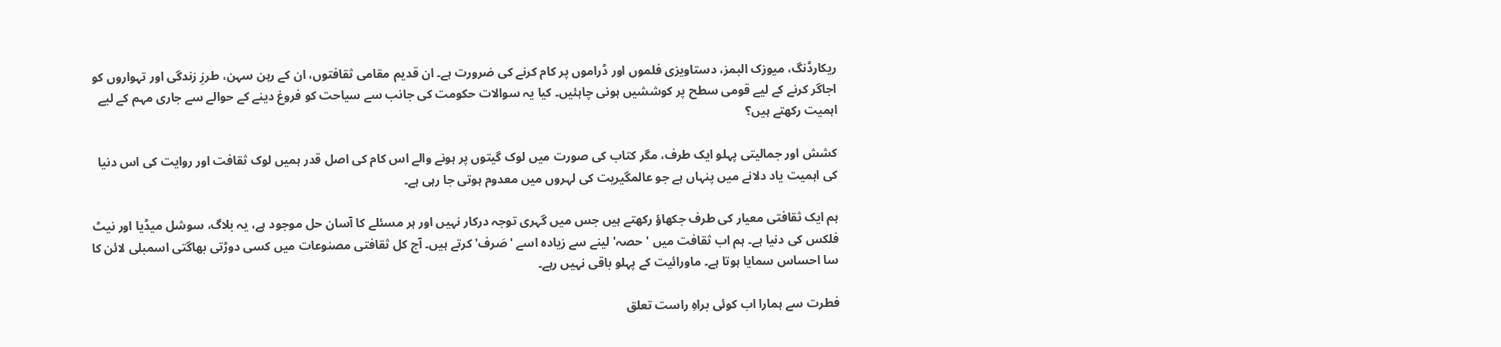ریکارڈنگ، میوزک البمز، دستاویزی فلموں اور ڈراموں پر کام کرنے کی ضرورت ہے۔ ان قدیم مقامی ثقافتوں، ان کے رہن سہن، طرزِ زندگی اور تہواروں کو اجاگر کرنے کے لیے قومی سطح پر کوششیں ہونی چاہئیں۔ کیا یہ سوالات حکومت کی جانب سے سیاحت کو فروغ دینے کے حوالے سے جاری مہم کے لیے اہمیت رکھتے ہیں؟

کشش اور جمالیتی پہلو ایک طرف، مگر کتاب کی صورت میں لوک گیتوں پر ہونے والے اس کام کی اصل قدر ہمیں لوک ثقافت اور روایت کی اس دنیا کی اہمیت یاد دلانے میں پنہاں ہے جو عالمگیریت کی لہروں میں معدوم ہوتی جا رہی ہے۔

ہم ایک ثقافتی معیار کی طرف جکھاؤ رکھتے ہیں جس میں گہری توجہ درکار نہیں اور ہر مسئلے کا آسان حل موجود ہے، یہ بلاگ، سوشل میڈیا اور نیٹ فلکس کی دنیا ہے۔ ہم اب ثقافت میں 'حصہ' لینے سے زیادہ اسے 'صَرف' کرتے ہیں۔ آج کل ثقافتی مصنوعات میں کسی دوڑتی بھاگتی اسمبلی لائن کا سا احساس سمایا ہوتا ہے۔ ماورائیت کے پہلو باقی نہیں رہے۔

فطرت سے ہمارا اب کوئی براہِ راست تعلق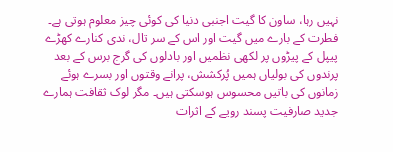نہیں رہا، ساون کا گیت اجنبی دنیا کی کوئی چیز معلوم ہوتی ہے۔ فطرت کے بارے میں گیت اور اس کے سر تال، ندی کنارے کھڑے پیپل کے پیڑوں پر لکھی نظمیں اور بادلوں کی گرج برس کے بعد پرندوں کی بولیاں ہمیں پُرکشش، پرانے وقتوں اور بسرے ہوئے زمانوں کی باتیں محسوس ہوسکتی ہیں۔ مگر لوک ثقافت ہمارے جدید صارفیت پسند رویے کے اثرات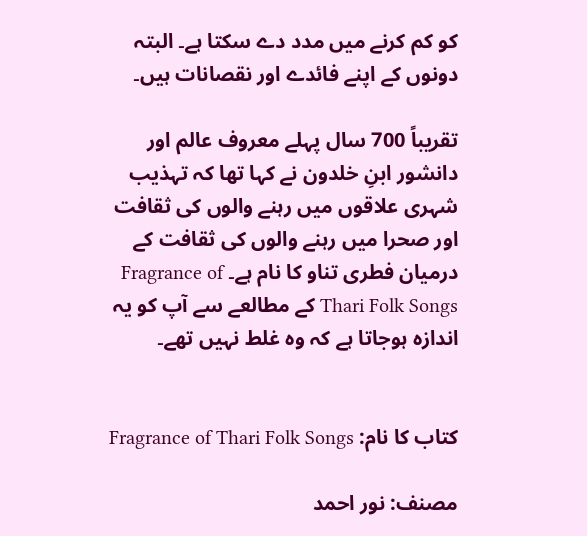کو کم کرنے میں مدد دے سکتا ہے۔ البتہ دونوں کے اپنے فائدے اور نقصانات ہیں۔

تقریباً 700 سال پہلے معروف عالم اور دانشور ابنِ خلدون نے کہا تھا کہ تہذیب شہری علاقوں میں رہنے والوں کی ثقافت اور صحرا میں رہنے والوں کی ثقافت کے درمیان فطری تناو کا نام ہے۔ Fragrance of Thari Folk Songs کے مطالعے سے آپ کو یہ اندازہ ہوجاتا ہے کہ وہ غلط نہیں تھے۔


کتاب کا نام: Fragrance of Thari Folk Songs

مصنف: نور احمد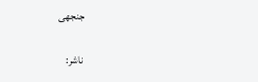جنجھی

ناشر: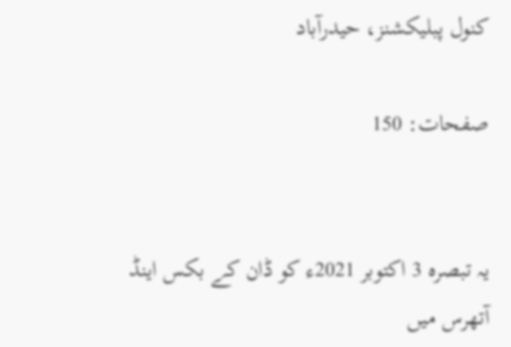کنول پبلیکشنز، حیدرآباد

صفحات: 150


یہ تبصرہ 3 اکتوبر 2021ء کو ڈان کے بکس اینڈ آتھرس میں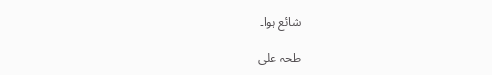شائع ہوا۔

طحہ علی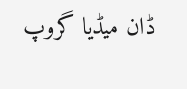ڈان میڈیا گروپ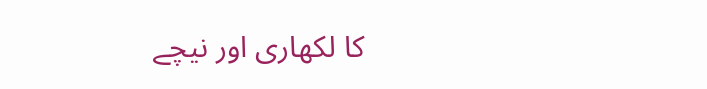کا لکھاری اور نیچے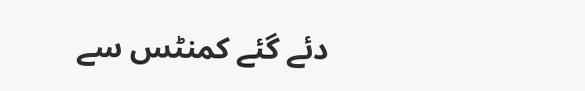دئے گئے کمنٹس سے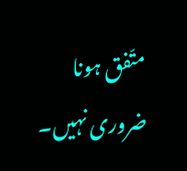متّفق ہونا ضروری نہیں۔